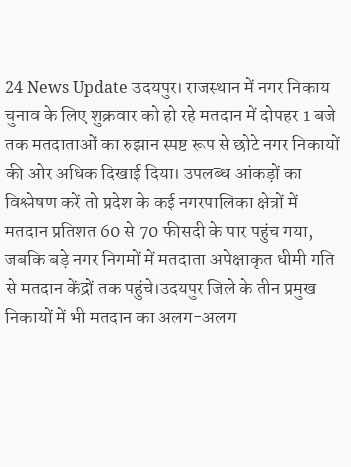24 News Update उदयपुर। राजस्थान में नगर निकाय चुनाव के लिए शुक्रवार को हो रहे मतदान में दोपहर 1 बजे तक मतदाताओं का रुझान स्पष्ट रूप से छोटे नगर निकायों की ओर अधिक दिखाई दिया। उपलब्ध आंकड़ों का विश्लेषण करें तो प्रदेश के कई नगरपालिका क्षेत्रों में मतदान प्रतिशत 60 से 70 फीसदी के पार पहुंच गया, जबकि बड़े नगर निगमों में मतदाता अपेक्षाकृत धीमी गति से मतदान केंद्रों तक पहुंचे।उदयपुर जिले के तीन प्रमुख निकायों में भी मतदान का अलग-अलग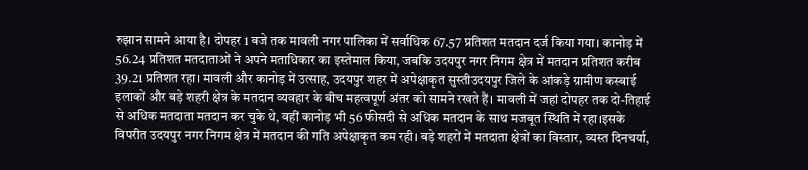रुझान सामने आया है। दोपहर 1 बजे तक मावली नगर पालिका में सर्वाधिक 67.57 प्रतिशत मतदान दर्ज किया गया। कानोड़ में 56.24 प्रतिशत मतदाताओं ने अपने मताधिकार का इस्तेमाल किया, जबकि उदयपुर नगर निगम क्षेत्र में मतदान प्रतिशत करीब 39.21 प्रतिशत रहा। मावली और कानोड़ में उत्साह, उदयपुर शहर में अपेक्षाकृत सुस्तीउदयपुर जिले के आंकड़े ग्रामीण कस्बाई इलाकों और बड़े शहरी क्षेत्र के मतदान व्यवहार के बीच महत्वपूर्ण अंतर को सामने रखते हैं। मावली में जहां दोपहर तक दो-तिहाई से अधिक मतदाता मतदान कर चुके थे, वहीं कानोड़ भी 56 फीसदी से अधिक मतदान के साथ मजबूत स्थिति में रहा।इसके विपरीत उदयपुर नगर निगम क्षेत्र में मतदान की गति अपेक्षाकृत कम रही। बड़े शहरों में मतदाता क्षेत्रों का विस्तार, व्यस्त दिनचर्या,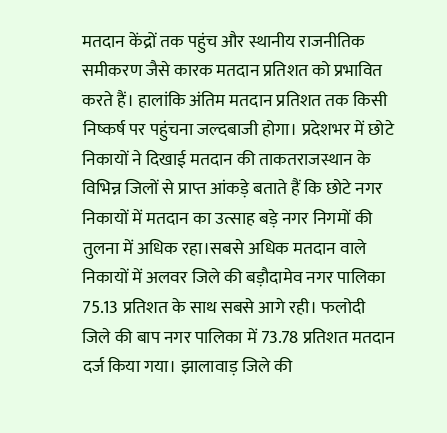मतदान केंद्रों तक पहुंच और स्थानीय राजनीतिक समीकरण जैसे कारक मतदान प्रतिशत को प्रभावित करते हैं। हालांकि अंतिम मतदान प्रतिशत तक किसी निष्कर्ष पर पहुंचना जल्दबाजी होगा। प्रदेशभर में छोटे निकायों ने दिखाई मतदान की ताकतराजस्थान के विभिन्न जिलों से प्राप्त आंकड़े बताते हैं कि छोटे नगर निकायों में मतदान का उत्साह बड़े नगर निगमों की तुलना में अधिक रहा।सबसे अधिक मतदान वाले निकायों में अलवर जिले की बड़ौदामेव नगर पालिका 75.13 प्रतिशत के साथ सबसे आगे रही। फलोदी जिले की बाप नगर पालिका में 73.78 प्रतिशत मतदान दर्ज किया गया। झालावाड़ जिले की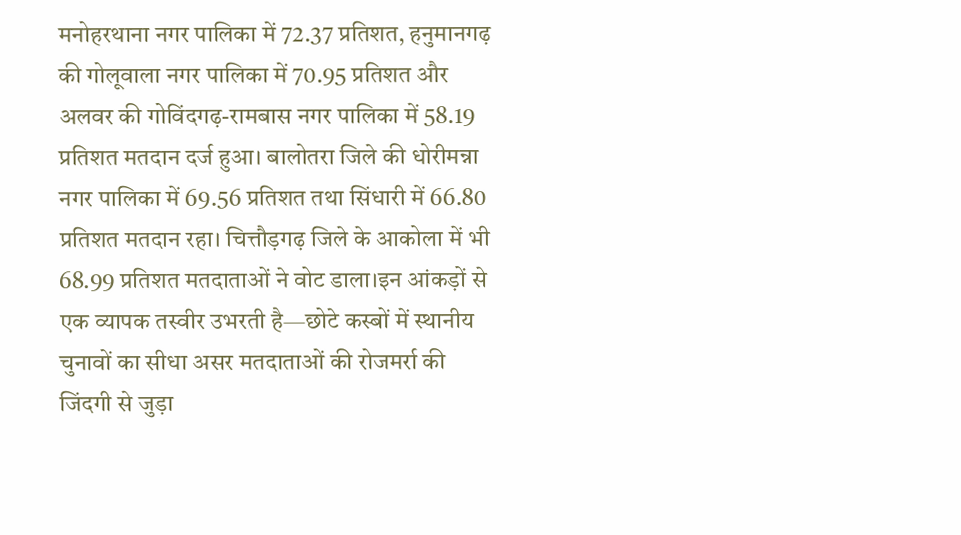मनोहरथाना नगर पालिका में 72.37 प्रतिशत, हनुमानगढ़ की गोलूवाला नगर पालिका में 70.95 प्रतिशत और अलवर की गोविंदगढ़-रामबास नगर पालिका में 58.19 प्रतिशत मतदान दर्ज हुआ। बालोतरा जिले की धोरीमन्ना नगर पालिका में 69.56 प्रतिशत तथा सिंधारी में 66.80 प्रतिशत मतदान रहा। चित्तौड़गढ़ जिले के आकोला में भी 68.99 प्रतिशत मतदाताओं ने वोट डाला।इन आंकड़ों से एक व्यापक तस्वीर उभरती है—छोटे कस्बों में स्थानीय चुनावों का सीधा असर मतदाताओं की रोजमर्रा की जिंदगी से जुड़ा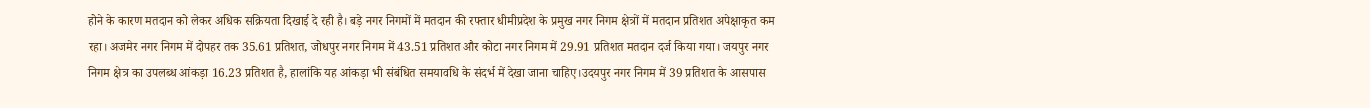होने के कारण मतदान को लेकर अधिक सक्रियता दिखाई दे रही है। बड़े नगर निगमों में मतदान की रफ्तार धीमीप्रदेश के प्रमुख नगर निगम क्षेत्रों में मतदान प्रतिशत अपेक्षाकृत कम रहा। अजमेर नगर निगम में दोपहर तक 35.61 प्रतिशत, जोधपुर नगर निगम में 43.51 प्रतिशत और कोटा नगर निगम में 29.91 प्रतिशत मतदान दर्ज किया गया। जयपुर नगर निगम क्षेत्र का उपलब्ध आंकड़ा 16.23 प्रतिशत है, हालांकि यह आंकड़ा भी संबंधित समयावधि के संदर्भ में देखा जाना चाहिए।उदयपुर नगर निगम में 39 प्रतिशत के आसपास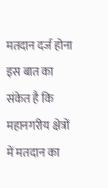मतदान दर्ज होना इस बात का संकेत है कि महानगरीय क्षेत्रों में मतदान का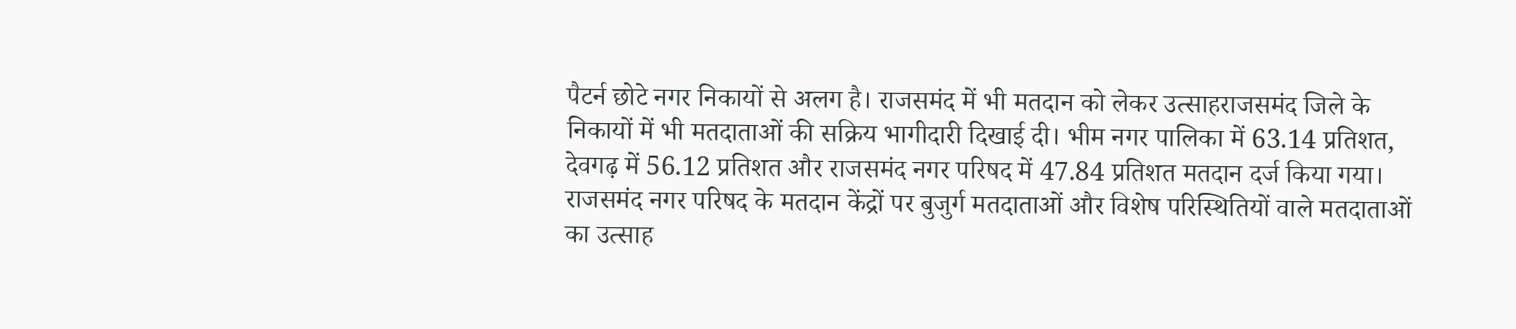पैटर्न छोटे नगर निकायों से अलग है। राजसमंद में भी मतदान को लेकर उत्साहराजसमंद जिले के निकायों में भी मतदाताओं की सक्रिय भागीदारी दिखाई दी। भीम नगर पालिका में 63.14 प्रतिशत, देवगढ़ में 56.12 प्रतिशत और राजसमंद नगर परिषद में 47.84 प्रतिशत मतदान दर्ज किया गया। राजसमंद नगर परिषद के मतदान केंद्रों पर बुजुर्ग मतदाताओं और विशेष परिस्थितियों वाले मतदाताओं का उत्साह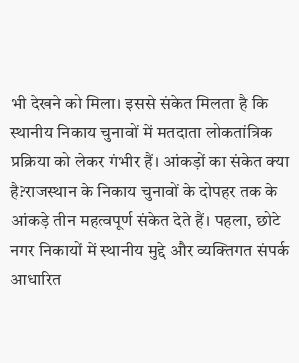भी देखने को मिला। इससे संकेत मिलता है कि स्थानीय निकाय चुनावों में मतदाता लोकतांत्रिक प्रक्रिया को लेकर गंभीर हैं। आंकड़ों का संकेत क्या है?राजस्थान के निकाय चुनावों के दोपहर तक के आंकड़े तीन महत्वपूर्ण संकेत देते हैं। पहला, छोटे नगर निकायों में स्थानीय मुद्दे और व्यक्तिगत संपर्क आधारित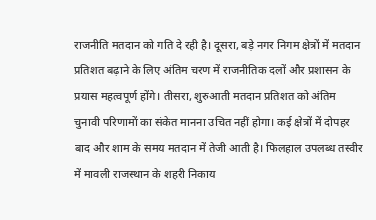राजनीति मतदान को गति दे रही है। दूसरा, बड़े नगर निगम क्षेत्रों में मतदान प्रतिशत बढ़ाने के लिए अंतिम चरण में राजनीतिक दलों और प्रशासन के प्रयास महत्वपूर्ण होंगे। तीसरा, शुरुआती मतदान प्रतिशत को अंतिम चुनावी परिणामों का संकेत मानना उचित नहीं होगा। कई क्षेत्रों में दोपहर बाद और शाम के समय मतदान में तेजी आती है। फिलहाल उपलब्ध तस्वीर में मावली राजस्थान के शहरी निकाय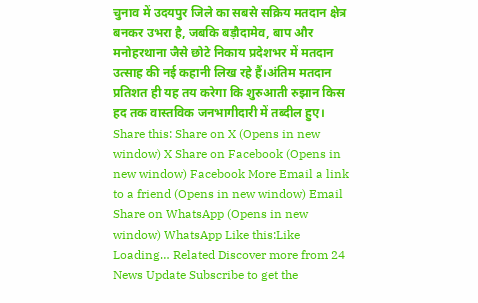चुनाव में उदयपुर जिले का सबसे सक्रिय मतदान क्षेत्र बनकर उभरा है, जबकि बड़ौदामेव, बाप और मनोहरथाना जैसे छोटे निकाय प्रदेशभर में मतदान उत्साह की नई कहानी लिख रहे हैं।अंतिम मतदान प्रतिशत ही यह तय करेगा कि शुरुआती रुझान किस हद तक वास्तविक जनभागीदारी में तब्दील हुए। Share this: Share on X (Opens in new window) X Share on Facebook (Opens in new window) Facebook More Email a link to a friend (Opens in new window) Email Share on WhatsApp (Opens in new window) WhatsApp Like this:Like Loading… Related Discover more from 24 News Update Subscribe to get the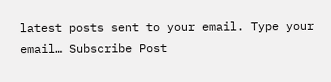latest posts sent to your email. Type your email… Subscribe Post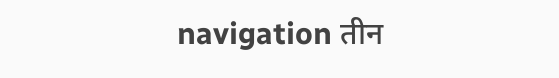navigation तीन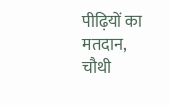पीढ़ियों का मतदान, चौथी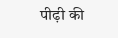पीढ़ी की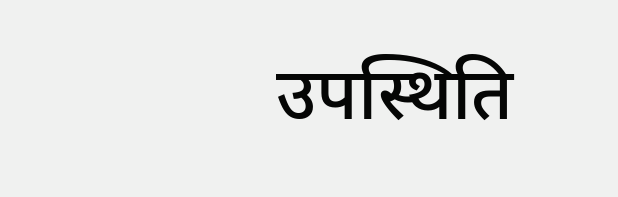उपस्थिति